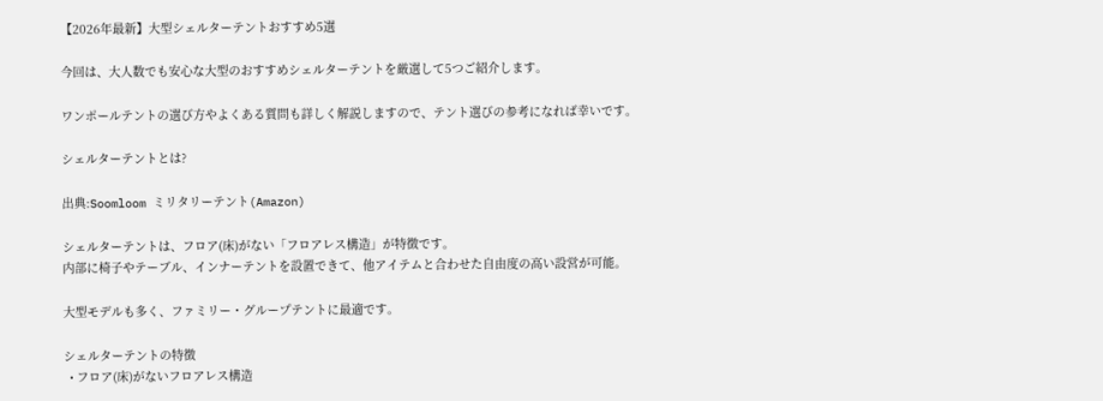【2026年最新】大型シェルターテントおすすめ5選

今回は、大人数でも安心な大型のおすすめシェルターテントを厳選して5つご紹介します。

ワンポールテントの選び方やよくある質問も詳しく解説しますので、テント選びの参考になれば幸いです。

シェルターテントとは?

出典:Soomloom ミリタリーテント(Amazon)

シェルターテントは、フロア(床)がない「フロアレス構造」が特徴です。
内部に椅子やテーブル、インナーテントを設置できて、他アイテムと合わせた自由度の高い設営が可能。

大型モデルも多く、ファミリー・グループテントに最適です。

シェルターテントの特徴
  • フロア(床)がないフロアレス構造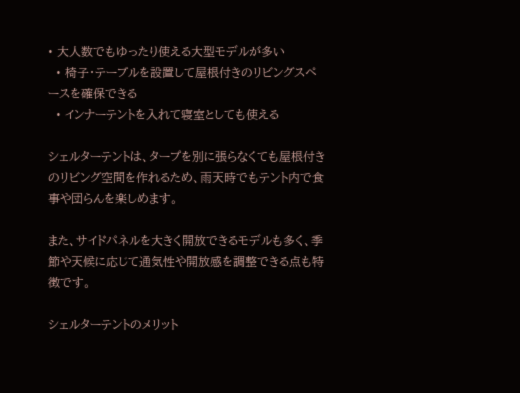• 大人数でもゆったり使える大型モデルが多い
  • 椅子・テーブルを設置して屋根付きのリビングスペースを確保できる
  • インナーテントを入れて寝室としても使える

シェルターテントは、タープを別に張らなくても屋根付きのリビング空間を作れるため、雨天時でもテント内で食事や団らんを楽しめます。

また、サイドパネルを大きく開放できるモデルも多く、季節や天候に応じて通気性や開放感を調整できる点も特徴です。

シェルターテントのメリット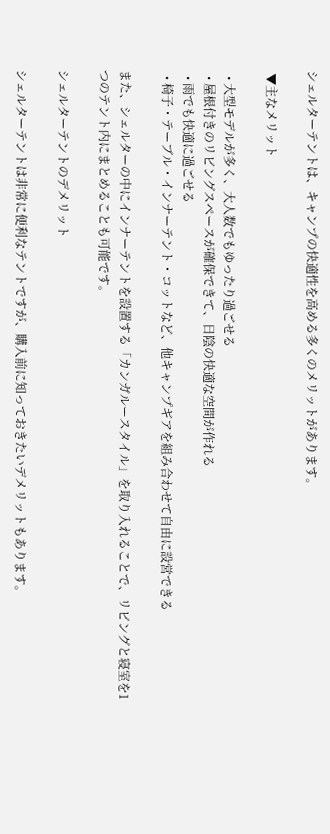シェルターテントは、キャンプの快適性を高める多くのメリットがあります。

 ▼主なメリット

  • 大型モデルが多く、大人数でもゆったり過ごせる
  • 屋根付きのリビングスペースが確保できて、日陰の快適な空間が作れる
  • 雨でも快適に過ごせる
  • 椅子・テーブル・インナーテント・コットなど、他キャンプギアを組み合わせて自由に設営できる

また、シェルターの中にインナーテントを設置する「カンガルースタイル」を取り入れることで、リビングと寝室を1つのテント内にまとめることも可能です。

シェルターテントのデメリット

シェルターテントは非常に便利なテントですが、購入前に知っておきたいデメリットもあります。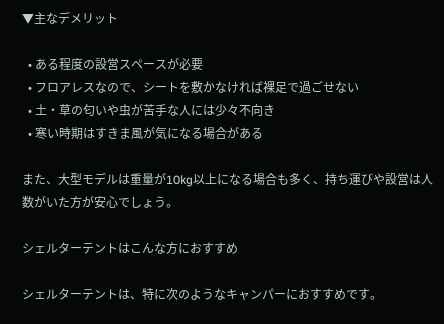▼主なデメリット

  • ある程度の設営スペースが必要
  • フロアレスなので、シートを敷かなければ裸足で過ごせない
  • 土・草の匂いや虫が苦手な人には少々不向き
  • 寒い時期はすきま風が気になる場合がある

また、大型モデルは重量が10kg以上になる場合も多く、持ち運びや設営は人数がいた方が安心でしょう。

シェルターテントはこんな方におすすめ

シェルターテントは、特に次のようなキャンパーにおすすめです。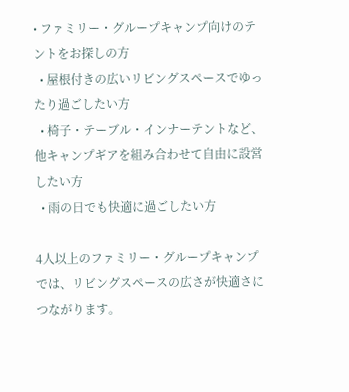• ファミリー・グループキャンプ向けのテントをお探しの方
  • 屋根付きの広いリビングスペースでゆったり過ごしたい方
  • 椅子・テーブル・インナーテントなど、他キャンプギアを組み合わせて自由に設営したい方
  • 雨の日でも快適に過ごしたい方

4人以上のファミリー・グループキャンプでは、リビングスペースの広さが快適さにつながります。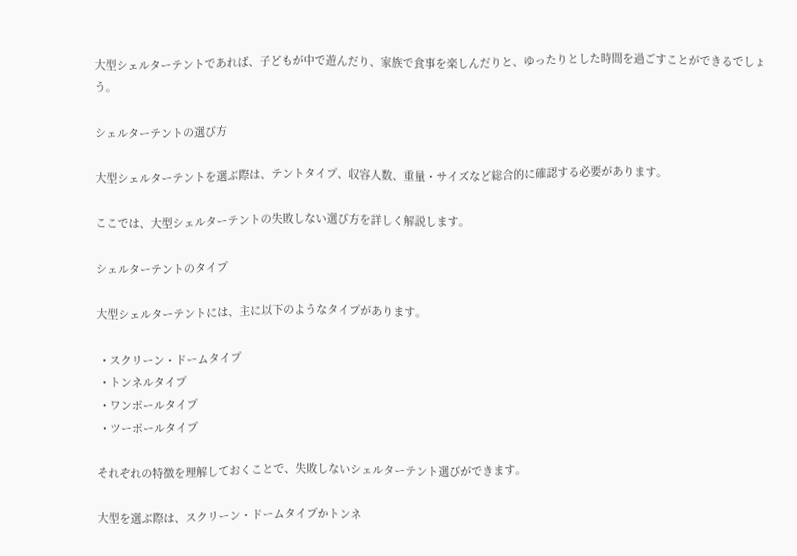大型シェルターテントであれば、子どもが中で遊んだり、家族で食事を楽しんだりと、ゆったりとした時間を過ごすことができるでしょう。

シェルターテントの選び方

大型シェルターテントを選ぶ際は、テントタイプ、収容人数、重量・サイズなど総合的に確認する必要があります。

ここでは、大型シェルターテントの失敗しない選び方を詳しく解説します。

シェルターテントのタイプ

大型シェルターテントには、主に以下のようなタイプがあります。

  • スクリーン・ドームタイプ
  • トンネルタイプ
  • ワンポールタイプ
  • ツーポールタイプ

それぞれの特徴を理解しておくことで、失敗しないシェルターテント選びができます。

大型を選ぶ際は、スクリーン・ドームタイプかトンネ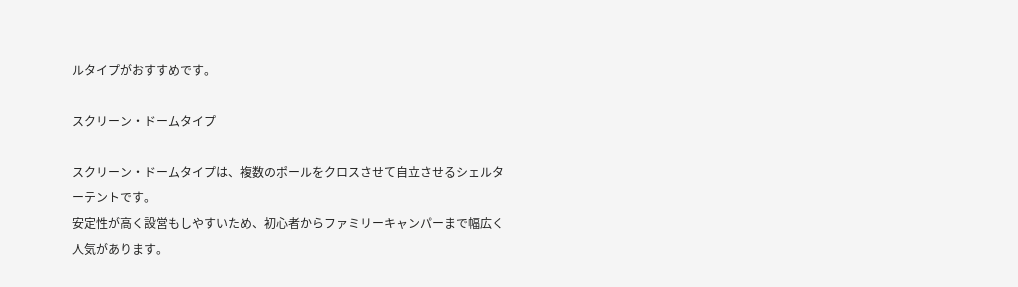ルタイプがおすすめです。

スクリーン・ドームタイプ

スクリーン・ドームタイプは、複数のポールをクロスさせて自立させるシェルターテントです。
安定性が高く設営もしやすいため、初心者からファミリーキャンパーまで幅広く人気があります。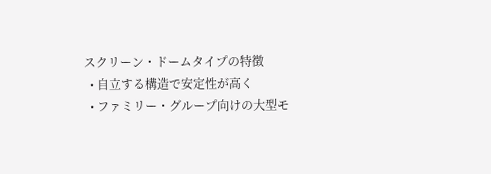スクリーン・ドームタイプの特徴
  • 自立する構造で安定性が高く
  • ファミリー・グループ向けの大型モ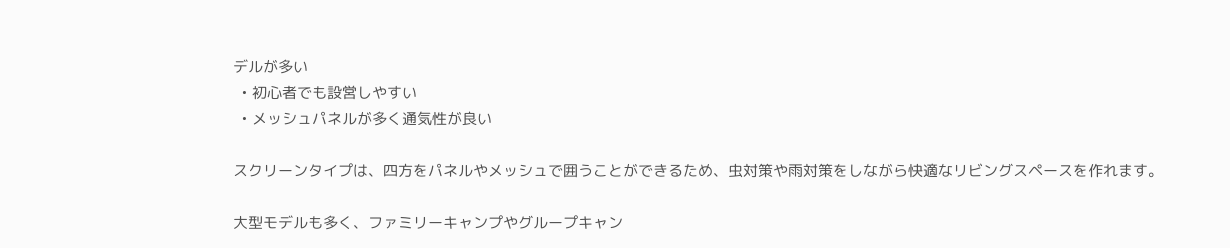デルが多い
  • 初心者でも設営しやすい
  • メッシュパネルが多く通気性が良い

スクリーンタイプは、四方をパネルやメッシュで囲うことができるため、虫対策や雨対策をしながら快適なリビングスペースを作れます。

大型モデルも多く、ファミリーキャンプやグループキャン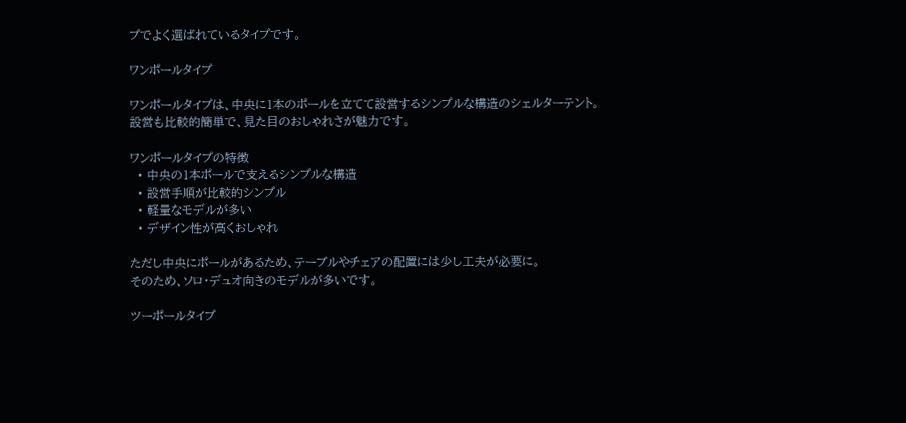プでよく選ばれているタイプです。

ワンポールタイプ

ワンポールタイプは、中央に1本のポールを立てて設営するシンプルな構造のシェルターテント。
設営も比較的簡単で、見た目のおしゃれさが魅力です。

ワンポールタイプの特徴
  • 中央の1本ポールで支えるシンプルな構造
  • 設営手順が比較的シンプル
  • 軽量なモデルが多い
  • デザイン性が高くおしゃれ

ただし中央にポールがあるため、テーブルやチェアの配置には少し工夫が必要に。
そのため、ソロ・デュオ向きのモデルが多いです。

ツーポールタイプ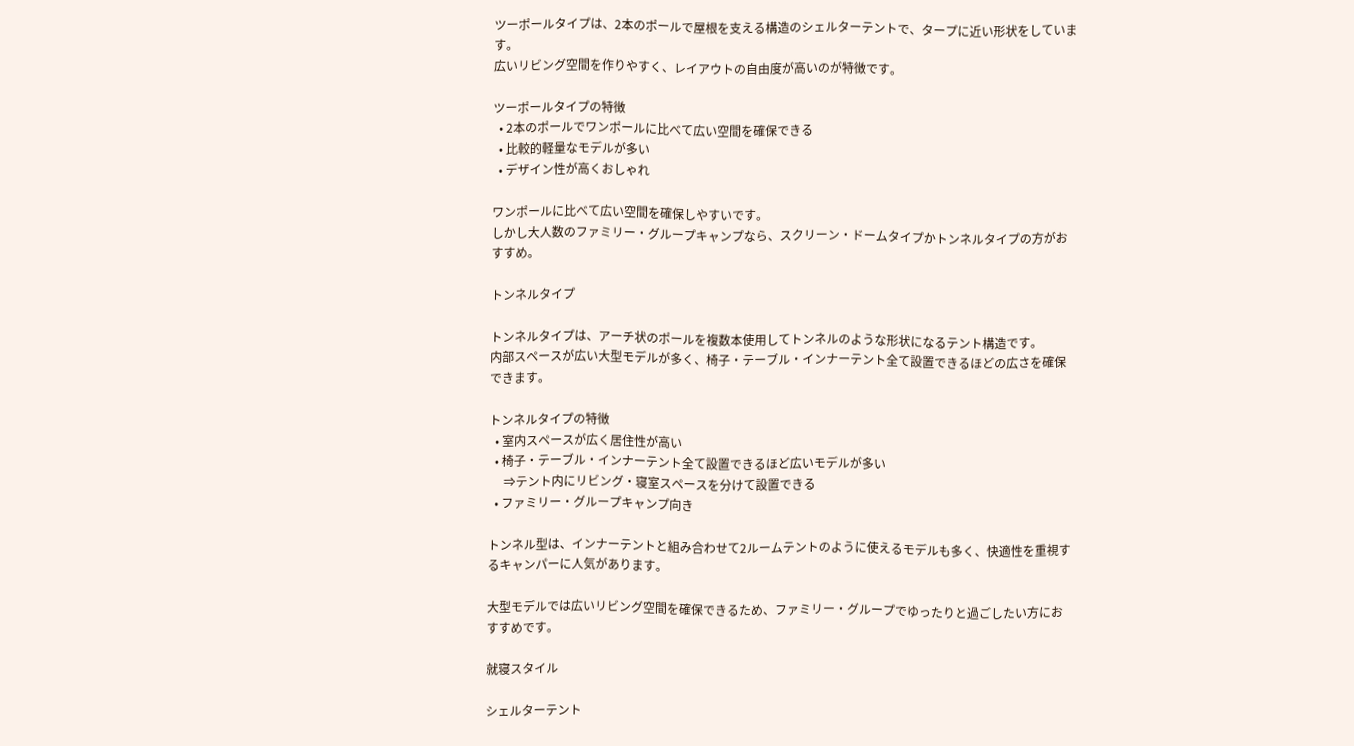ツーポールタイプは、2本のポールで屋根を支える構造のシェルターテントで、タープに近い形状をしています。
広いリビング空間を作りやすく、レイアウトの自由度が高いのが特徴です。

ツーポールタイプの特徴
  • 2本のポールでワンポールに比べて広い空間を確保できる
  • 比較的軽量なモデルが多い
  • デザイン性が高くおしゃれ

ワンポールに比べて広い空間を確保しやすいです。
しかし大人数のファミリー・グループキャンプなら、スクリーン・ドームタイプかトンネルタイプの方がおすすめ。

トンネルタイプ

トンネルタイプは、アーチ状のポールを複数本使用してトンネルのような形状になるテント構造です。
内部スペースが広い大型モデルが多く、椅子・テーブル・インナーテント全て設置できるほどの広さを確保できます。

トンネルタイプの特徴
  • 室内スペースが広く居住性が高い
  • 椅子・テーブル・インナーテント全て設置できるほど広いモデルが多い
     ⇒テント内にリビング・寝室スペースを分けて設置できる
  • ファミリー・グループキャンプ向き

トンネル型は、インナーテントと組み合わせて2ルームテントのように使えるモデルも多く、快適性を重視するキャンパーに人気があります。

大型モデルでは広いリビング空間を確保できるため、ファミリー・グループでゆったりと過ごしたい方におすすめです。

就寝スタイル

シェルターテント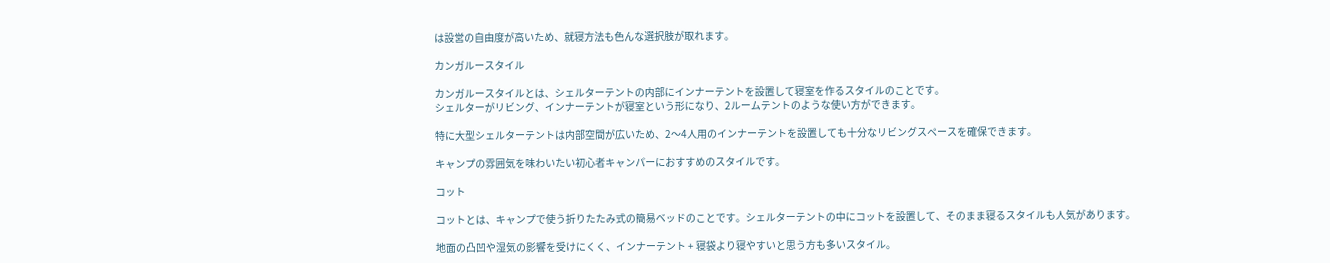は設営の自由度が高いため、就寝方法も色んな選択肢が取れます。

カンガルースタイル

カンガルースタイルとは、シェルターテントの内部にインナーテントを設置して寝室を作るスタイルのことです。
シェルターがリビング、インナーテントが寝室という形になり、2ルームテントのような使い方ができます。

特に大型シェルターテントは内部空間が広いため、2〜4人用のインナーテントを設置しても十分なリビングスペースを確保できます。

キャンプの雰囲気を味わいたい初心者キャンパーにおすすめのスタイルです。

コット

コットとは、キャンプで使う折りたたみ式の簡易ベッドのことです。シェルターテントの中にコットを設置して、そのまま寝るスタイルも人気があります。

地面の凸凹や湿気の影響を受けにくく、インナーテント + 寝袋より寝やすいと思う方も多いスタイル。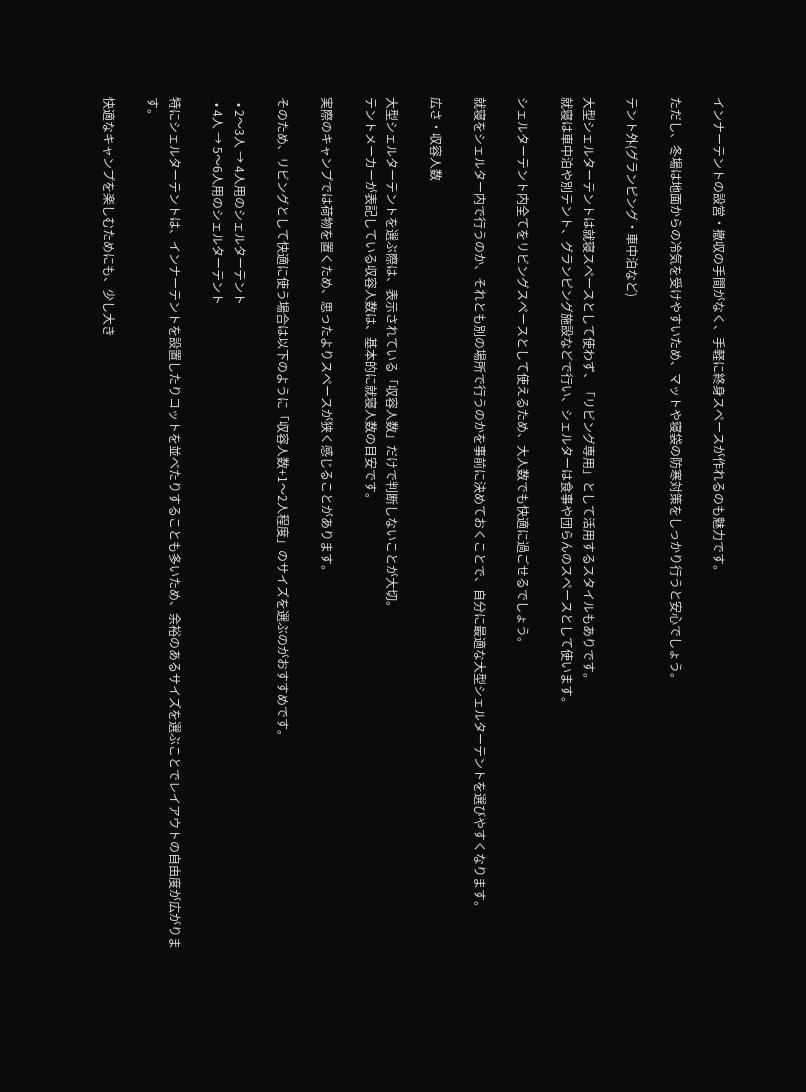インナーテントの設営・撤収の手間がなく、手軽に終身スペースが作れるのも魅力です。

ただし、冬場は地面からの冷気を受けやすいため、マットや寝袋の防寒対策をしっかり行うと安心でしょう。

テント外(グランピング・車中泊など)

大型シェルターテントは就寝スペースとして使わず、「リビング専用」として活用するスタイルもありです。
就寝は車中泊や別テント、グランピング施設などで行い、シェルターは食事や団らんのスペースとして使います。

シェルターテント内全てをリビングスペースとして使えるため、大人数でも快適に過ごせるでしょう。

就寝をシェルター内で行うのか、それとも別の場所で行うのかを事前に決めておくことで、自分に最適な大型シェルターテントを選びやすくなります。

広さ・収容人数

大型シェルターテントを選ぶ際は、表示されている「収容人数」だけで判断しないことが大切。
テントメーカーが表記している収容人数は、基本的に就寝人数の目安です。

実際のキャンプでは荷物を置くため、思ったよりスペースが狭く感じることがあります。

そのため、リビングとして快適に使う場合は以下のように「収容人数+1〜2人程度」のサイズを選ぶのがおすすめです。

  • 2〜3人 → 4人用のシェルターテント
  • 4人 → 5〜6人用のシェルターテント

特にシェルターテントは、インナーテントを設置したりコットを並べたりすることも多いため、余裕のあるサイズを選ぶことでレイアウトの自由度が広がります。

快適なキャンプを楽しむためにも、少し大き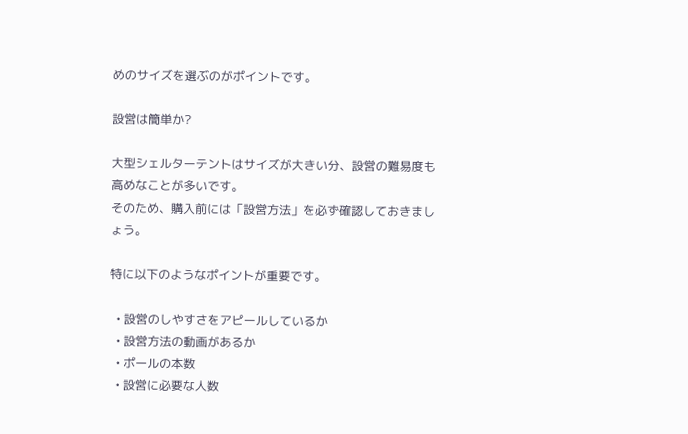めのサイズを選ぶのがポイントです。

設営は簡単か?

大型シェルターテントはサイズが大きい分、設営の難易度も高めなことが多いです。
そのため、購入前には「設営方法」を必ず確認しておきましょう。

特に以下のようなポイントが重要です。

  • 設営のしやすさをアピールしているか
  • 設営方法の動画があるか
  • ポールの本数
  • 設営に必要な人数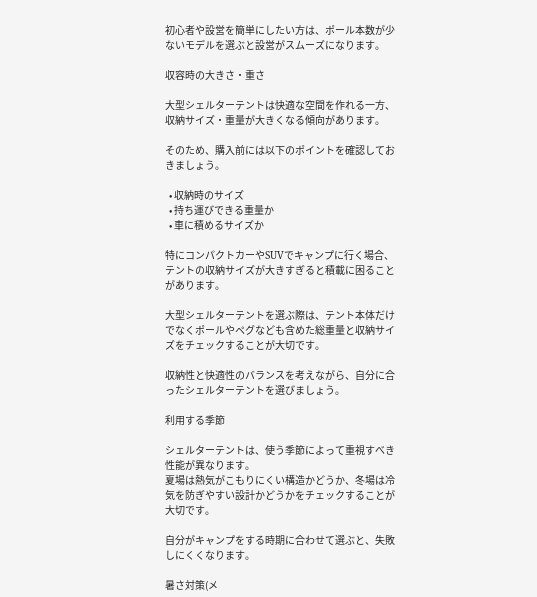初心者や設営を簡単にしたい方は、ポール本数が少ないモデルを選ぶと設営がスムーズになります。

収容時の大きさ・重さ

大型シェルターテントは快適な空間を作れる一方、収納サイズ・重量が大きくなる傾向があります。

そのため、購入前には以下のポイントを確認しておきましょう。

  • 収納時のサイズ
  • 持ち運びできる重量か
  • 車に積めるサイズか

特にコンパクトカーやSUVでキャンプに行く場合、テントの収納サイズが大きすぎると積載に困ることがあります。

大型シェルターテントを選ぶ際は、テント本体だけでなくポールやペグなども含めた総重量と収納サイズをチェックすることが大切です。

収納性と快適性のバランスを考えながら、自分に合ったシェルターテントを選びましょう。

利用する季節

シェルターテントは、使う季節によって重視すべき性能が異なります。
夏場は熱気がこもりにくい構造かどうか、冬場は冷気を防ぎやすい設計かどうかをチェックすることが大切です。

自分がキャンプをする時期に合わせて選ぶと、失敗しにくくなります。

暑さ対策(メ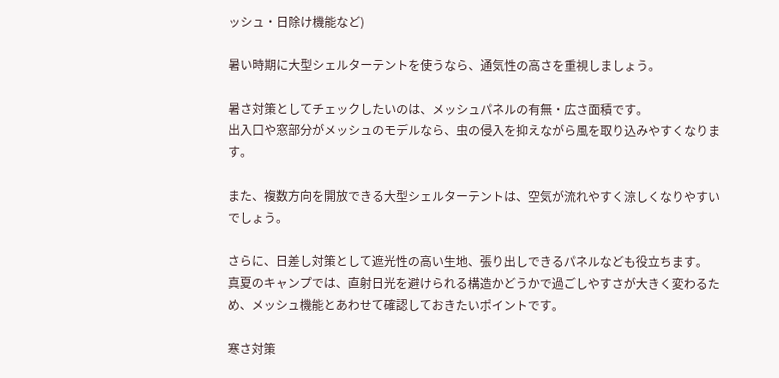ッシュ・日除け機能など)

暑い時期に大型シェルターテントを使うなら、通気性の高さを重視しましょう。

暑さ対策としてチェックしたいのは、メッシュパネルの有無・広さ面積です。
出入口や窓部分がメッシュのモデルなら、虫の侵入を抑えながら風を取り込みやすくなります。

また、複数方向を開放できる大型シェルターテントは、空気が流れやすく涼しくなりやすいでしょう。

さらに、日差し対策として遮光性の高い生地、張り出しできるパネルなども役立ちます。
真夏のキャンプでは、直射日光を避けられる構造かどうかで過ごしやすさが大きく変わるため、メッシュ機能とあわせて確認しておきたいポイントです。

寒さ対策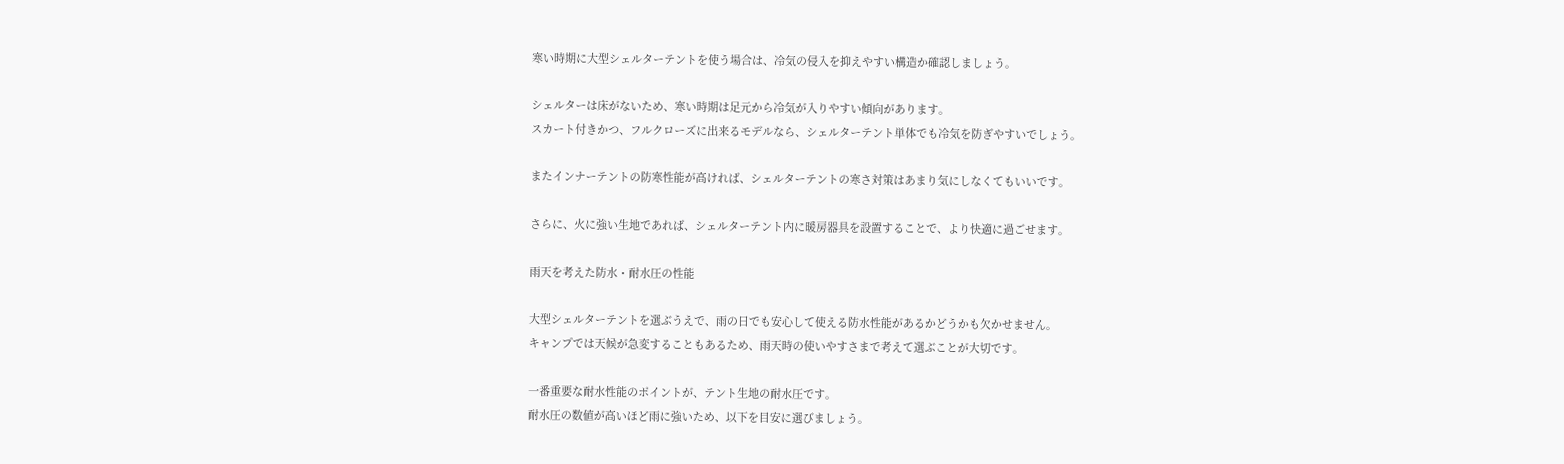寒い時期に大型シェルターテントを使う場合は、冷気の侵入を抑えやすい構造か確認しましょう。

シェルターは床がないため、寒い時期は足元から冷気が入りやすい傾向があります。
スカート付きかつ、フルクローズに出来るモデルなら、シェルターテント単体でも冷気を防ぎやすいでしょう。

またインナーテントの防寒性能が高ければ、シェルターテントの寒さ対策はあまり気にしなくてもいいです。

さらに、火に強い生地であれば、シェルターテント内に暖房器具を設置することで、より快適に過ごせます。

雨天を考えた防水・耐水圧の性能

大型シェルターテントを選ぶうえで、雨の日でも安心して使える防水性能があるかどうかも欠かせません。
キャンプでは天候が急変することもあるため、雨天時の使いやすさまで考えて選ぶことが大切です。

一番重要な耐水性能のポイントが、テント生地の耐水圧です。
耐水圧の数値が高いほど雨に強いため、以下を目安に選びましょう。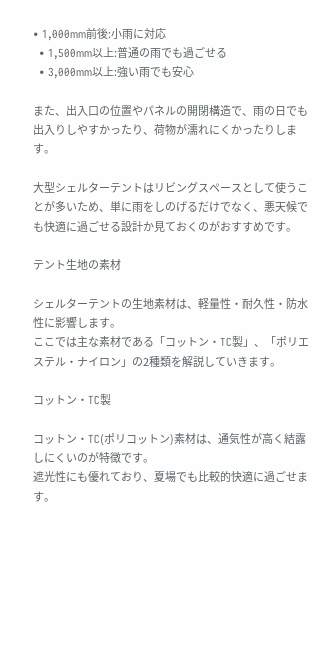• 1,000mm前後:小雨に対応
  • 1,500mm以上:普通の雨でも過ごせる
  • 3,000mm以上:強い雨でも安心

また、出入口の位置やパネルの開閉構造で、雨の日でも出入りしやすかったり、荷物が濡れにくかったりします。

大型シェルターテントはリビングスペースとして使うことが多いため、単に雨をしのげるだけでなく、悪天候でも快適に過ごせる設計か見ておくのがおすすめです。

テント生地の素材

シェルターテントの生地素材は、軽量性・耐久性・防水性に影響します。
ここでは主な素材である「コットン・TC製」、「ポリエステル・ナイロン」の2種類を解説していきます。

コットン・TC製

コットン・TC(ポリコットン)素材は、通気性が高く結露しにくいのが特徴です。
遮光性にも優れており、夏場でも比較的快適に過ごせます。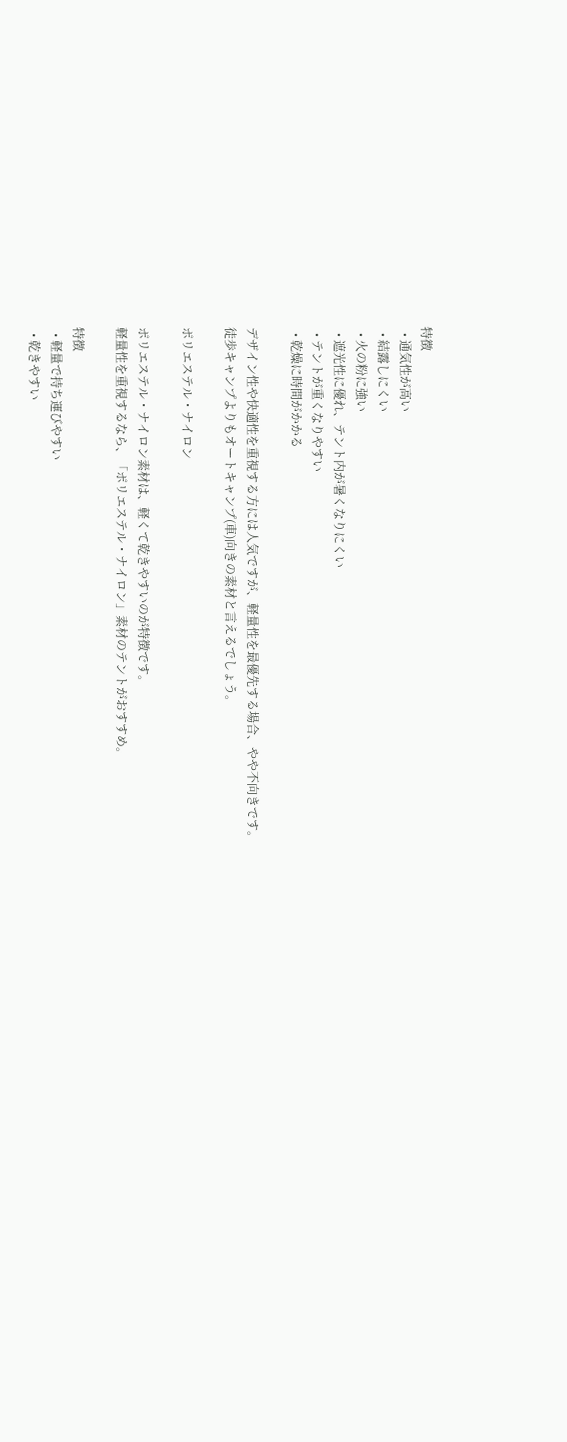特徴
  • 通気性が高い
  • 結露しにくい
  • 火の粉に強い
  • 遮光性に優れ、テント内が暑くなりにくい
  • テントが重くなりやすい
  • 乾燥に時間がかかる

デザイン性や快適性を重視する方には人気ですが、軽量性を最優先する場合、やや不向きです。
徒歩キャンプよりもオートキャンプ(車)向きの素材と言えるでしょう。

ポリエステル・ナイロン

ポリエステル・ナイロン素材は、軽くて乾きやすいのが特徴です。
軽量性を重視するなら、「ポリエステル・ナイロン」素材のテントがおすすめ。

特徴
  • 軽量で持ち運びやすい
  • 乾きやすい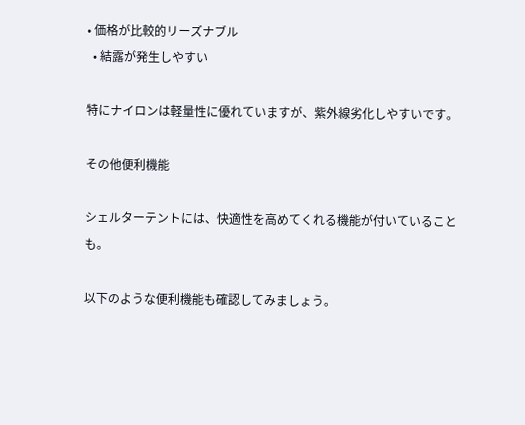• 価格が比較的リーズナブル
  • 結露が発生しやすい

特にナイロンは軽量性に優れていますが、紫外線劣化しやすいです。

その他便利機能

シェルターテントには、快適性を高めてくれる機能が付いていることも。

以下のような便利機能も確認してみましょう。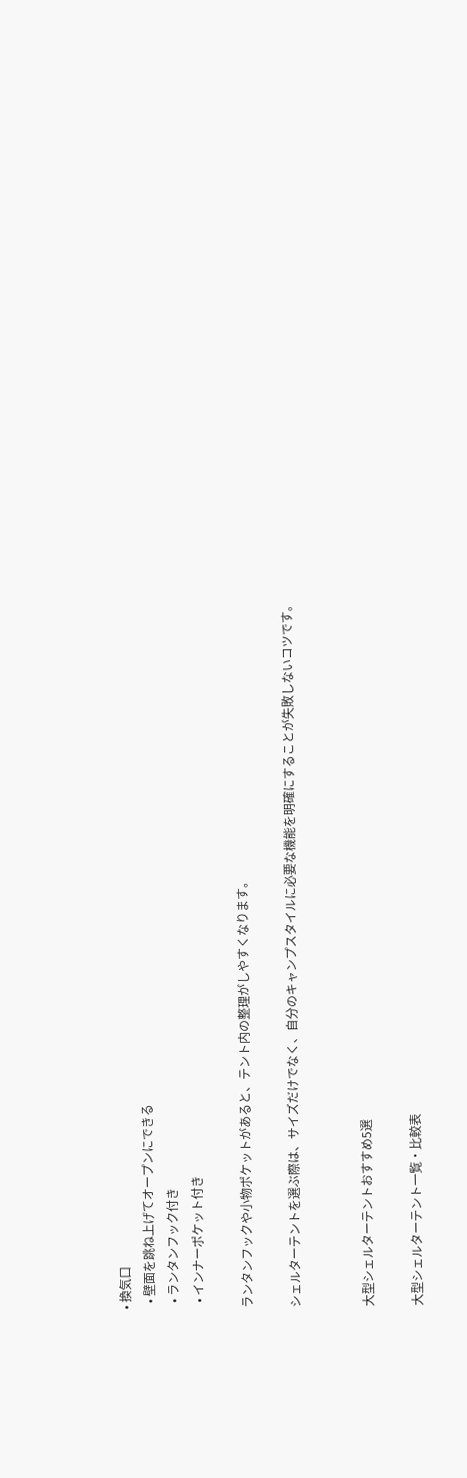• 換気口
  • 壁面を跳ね上げてオープンにできる
  • ランタンフック付き
  • インナーポケット付き

ランタンフックや小物ポケットがあると、テント内の整理がしやすくなります。

シェルターテントを選ぶ際は、サイズだけでなく、自分のキャンプスタイルに必要な機能を明確にすることが失敗しないコツです。


大型シェルターテントおすすめ5選

大型シェルターテント一覧・比較表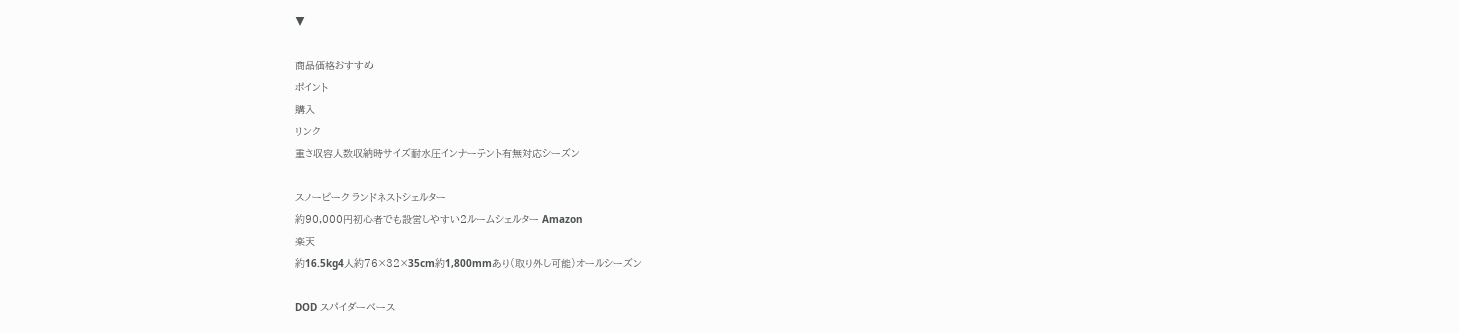▼

商品価格おすすめ
ポイント
購入
リンク
重さ収容人数収納時サイズ耐水圧インナーテント有無対応シーズン

スノーピーク ランドネストシェルター
約90,000円初心者でも設営しやすい2ルームシェルター Amazon
楽天
約16.5kg4人約76×32×35cm約1,800mmあり(取り外し可能)オールシーズン

DOD スパイダーベース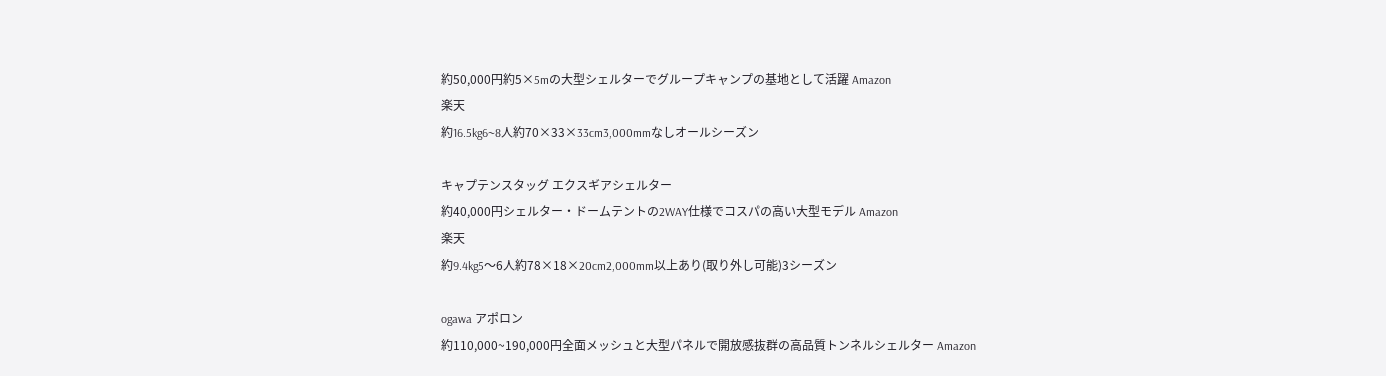約50,000円約5×5mの大型シェルターでグループキャンプの基地として活躍 Amazon
楽天
約16.5kg6~8人約70×33×33cm3,000mmなしオールシーズン

キャプテンスタッグ エクスギアシェルター
約40,000円シェルター・ドームテントの2WAY仕様でコスパの高い大型モデル Amazon
楽天
約9.4kg5〜6人約78×18×20cm2,000mm以上あり(取り外し可能)3シーズン

ogawa アポロン
約110,000~190,000円全面メッシュと大型パネルで開放感抜群の高品質トンネルシェルター Amazon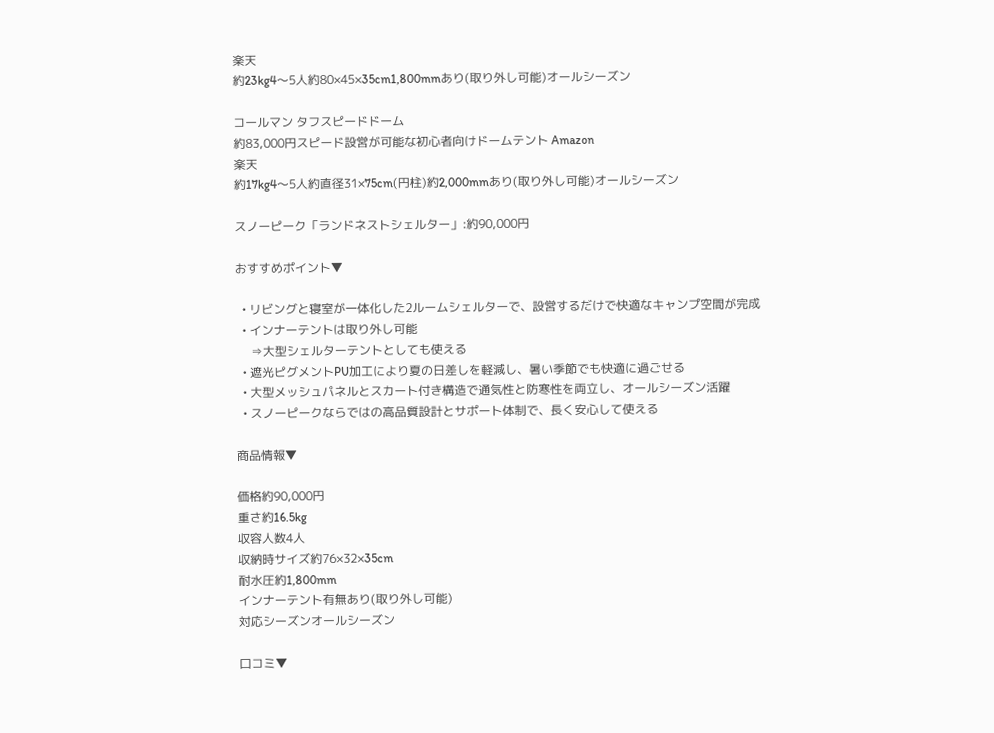楽天
約23kg4〜5人約80×45×35cm1,800mmあり(取り外し可能)オールシーズン

コールマン タフスピードドーム
約83,000円スピード設営が可能な初心者向けドームテント Amazon
楽天
約17kg4〜5人約直径31×75cm(円柱)約2,000mmあり(取り外し可能)オールシーズン

スノーピーク「ランドネストシェルター」:約90,000円

おすすめポイント▼

  • リビングと寝室が一体化した2ルームシェルターで、設営するだけで快適なキャンプ空間が完成
  • インナーテントは取り外し可能
     ⇒大型シェルターテントとしても使える
  • 遮光ピグメントPU加工により夏の日差しを軽減し、暑い季節でも快適に過ごせる
  • 大型メッシュパネルとスカート付き構造で通気性と防寒性を両立し、オールシーズン活躍
  • スノーピークならではの高品質設計とサポート体制で、長く安心して使える

商品情報▼

価格約90,000円
重さ約16.5kg
収容人数4人
収納時サイズ約76×32×35cm
耐水圧約1,800mm
インナーテント有無あり(取り外し可能)
対応シーズンオールシーズン

口コミ▼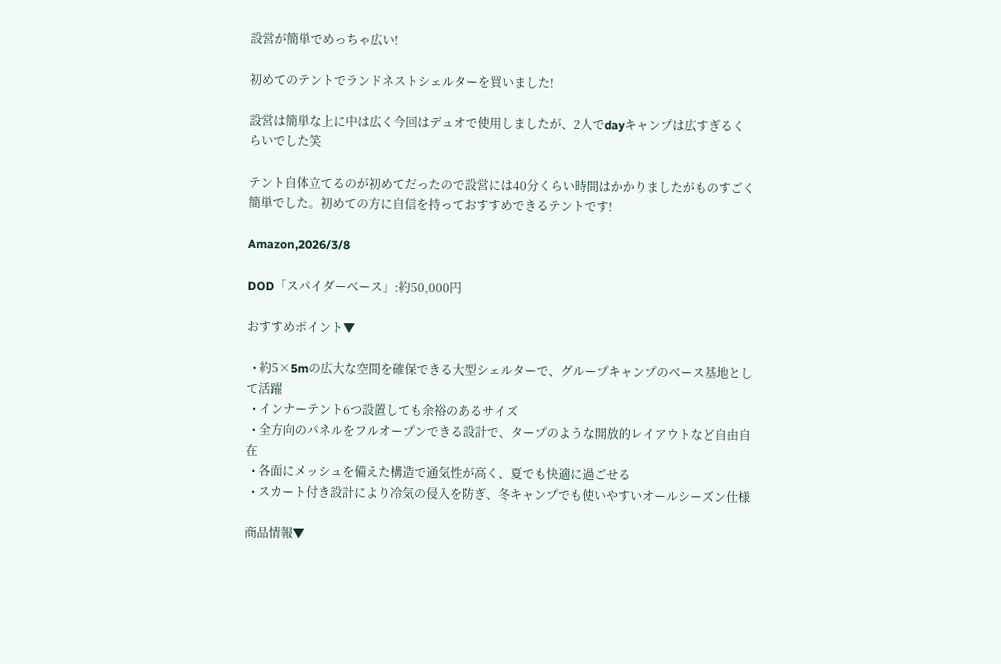設営が簡単でめっちゃ広い!

初めてのテントでランドネストシェルターを買いました!

設営は簡単な上に中は広く今回はデュオで使用しましたが、2人でdayキャンプは広すぎるくらいでした笑

テント自体立てるのが初めてだったので設営には40分くらい時間はかかりましたがものすごく簡単でした。初めての方に自信を持っておすすめできるテントです!

Amazon,2026/3/8

DOD「スパイダーベース」:約50,000円

おすすめポイント▼

  • 約5×5mの広大な空間を確保できる大型シェルターで、グループキャンプのベース基地として活躍
  • インナーテント6つ設置しても余裕のあるサイズ
  • 全方向のパネルをフルオープンできる設計で、タープのような開放的レイアウトなど自由自在
  • 各面にメッシュを備えた構造で通気性が高く、夏でも快適に過ごせる
  • スカート付き設計により冷気の侵入を防ぎ、冬キャンプでも使いやすいオールシーズン仕様

商品情報▼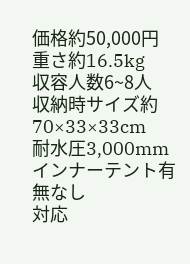価格約50,000円
重さ約16.5kg
収容人数6~8人
収納時サイズ約70×33×33cm
耐水圧3,000mm
インナーテント有無なし
対応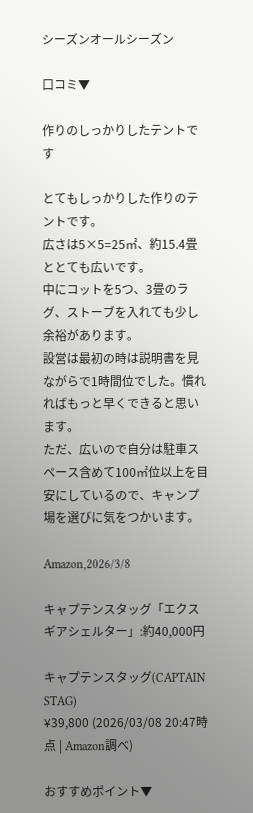シーズンオールシーズン

口コミ▼

作りのしっかりしたテントです

とてもしっかりした作りのテントです。
広さは5×5=25㎡、約15.4畳ととても広いです。
中にコットを5つ、3畳のラグ、ストーブを入れても少し余裕があります。
設営は最初の時は説明書を見ながらで1時間位でした。慣れればもっと早くできると思います。
ただ、広いので自分は駐車スペース含めて100㎡位以上を目安にしているので、キャンプ場を選びに気をつかいます。

Amazon,2026/3/8

キャプテンスタッグ「エクスギアシェルター」:約40,000円

キャプテンスタッグ(CAPTAIN STAG)
¥39,800 (2026/03/08 20:47時点 | Amazon調べ)

おすすめポイント▼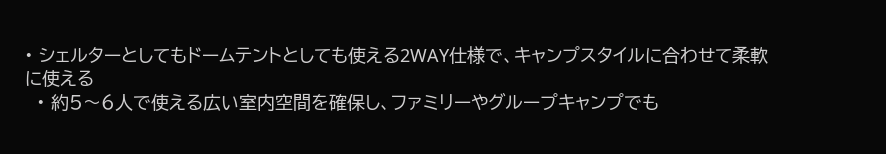• シェルターとしてもドームテントとしても使える2WAY仕様で、キャンプスタイルに合わせて柔軟に使える
  • 約5〜6人で使える広い室内空間を確保し、ファミリーやグループキャンプでも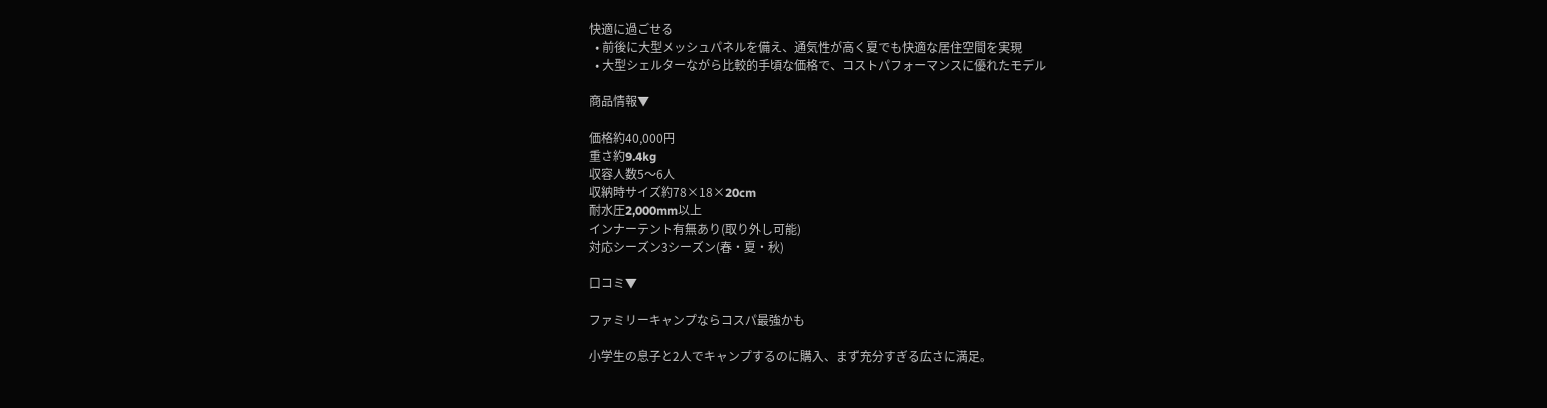快適に過ごせる
  • 前後に大型メッシュパネルを備え、通気性が高く夏でも快適な居住空間を実現
  • 大型シェルターながら比較的手頃な価格で、コストパフォーマンスに優れたモデル

商品情報▼

価格約40,000円
重さ約9.4kg
収容人数5〜6人
収納時サイズ約78×18×20cm
耐水圧2,000mm以上
インナーテント有無あり(取り外し可能)
対応シーズン3シーズン(春・夏・秋)

口コミ▼

ファミリーキャンプならコスパ最強かも

小学生の息子と2人でキャンプするのに購入、まず充分すぎる広さに満足。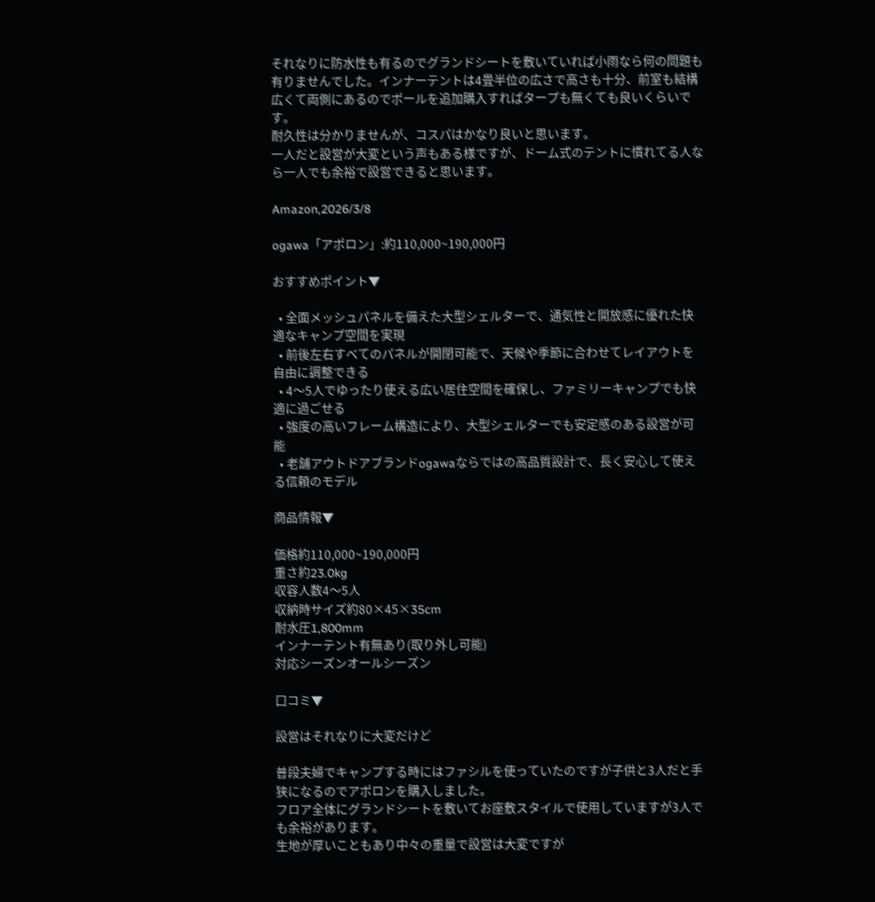それなりに防水性も有るのでグランドシートを敷いていれば小雨なら何の問題も有りませんでした。インナーテントは4畳半位の広さで高さも十分、前室も結構広くて両側にあるのでポールを追加購入すればタープも無くても良いくらいです。
耐久性は分かりませんが、コスパはかなり良いと思います。
一人だと設営が大変という声もある様ですが、ドーム式のテントに慣れてる人なら一人でも余裕で設営できると思います。

Amazon,2026/3/8

ogawa「アポロン」:約110,000~190,000円

おすすめポイント▼

  • 全面メッシュパネルを備えた大型シェルターで、通気性と開放感に優れた快適なキャンプ空間を実現
  • 前後左右すべてのパネルが開閉可能で、天候や季節に合わせてレイアウトを自由に調整できる
  • 4〜5人でゆったり使える広い居住空間を確保し、ファミリーキャンプでも快適に過ごせる
  • 強度の高いフレーム構造により、大型シェルターでも安定感のある設営が可能
  • 老舗アウトドアブランドogawaならではの高品質設計で、長く安心して使える信頼のモデル

商品情報▼

価格約110,000~190,000円
重さ約23.0kg
収容人数4〜5人
収納時サイズ約80×45×35cm
耐水圧1,800mm
インナーテント有無あり(取り外し可能)
対応シーズンオールシーズン

口コミ▼

設営はそれなりに大変だけど

普段夫婦でキャンプする時にはファシルを使っていたのですが子供と3人だと手狭になるのでアポロンを購入しました。
フロア全体にグランドシートを敷いてお座敷スタイルで使用していますが3人でも余裕があります。
生地が厚いこともあり中々の重量で設営は大変ですが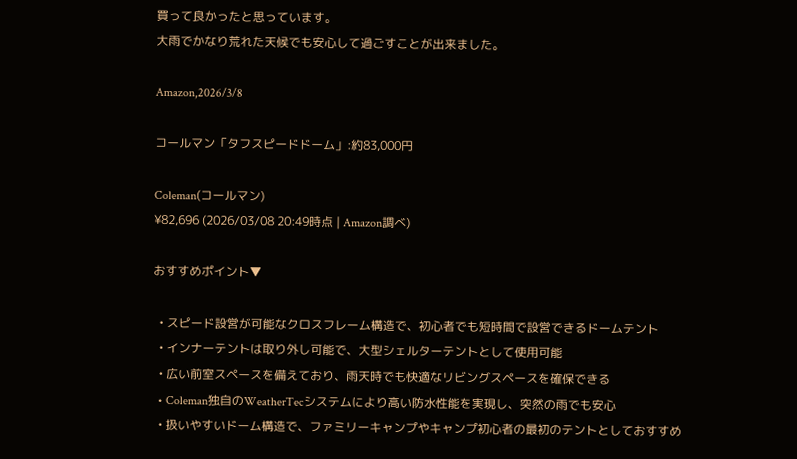買って良かったと思っています。
大雨でかなり荒れた天候でも安心して過ごすことが出来ました。

Amazon,2026/3/8

コールマン「タフスピードドーム」:約83,000円

Coleman(コールマン)
¥82,696 (2026/03/08 20:49時点 | Amazon調べ)

おすすめポイント▼

  • スピード設営が可能なクロスフレーム構造で、初心者でも短時間で設営できるドームテント
  • インナーテントは取り外し可能で、大型シェルターテントとして使用可能
  • 広い前室スペースを備えており、雨天時でも快適なリビングスペースを確保できる
  • Coleman独自のWeatherTecシステムにより高い防水性能を実現し、突然の雨でも安心
  • 扱いやすいドーム構造で、ファミリーキャンプやキャンプ初心者の最初のテントとしておすすめ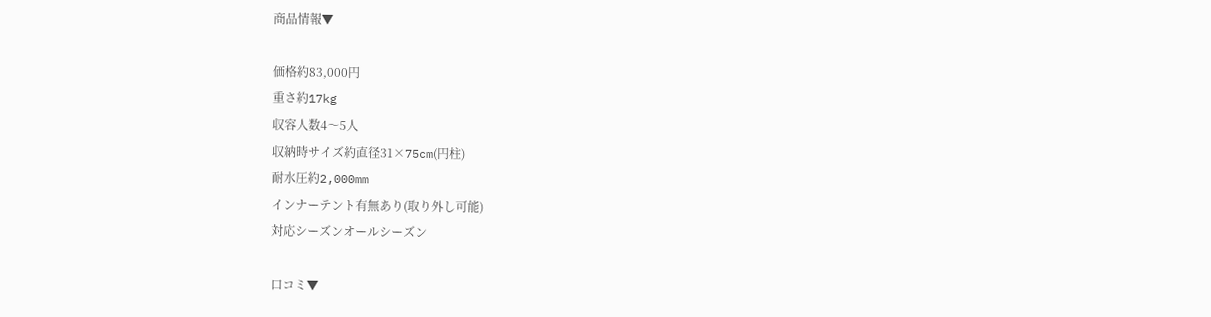商品情報▼

価格約83,000円
重さ約17kg
収容人数4〜5人
収納時サイズ約直径31×75cm(円柱)
耐水圧約2,000mm
インナーテント有無あり(取り外し可能)
対応シーズンオールシーズン

口コミ▼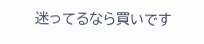迷ってるなら買いです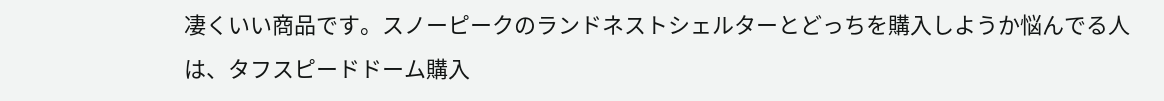凄くいい商品です。スノーピークのランドネストシェルターとどっちを購入しようか悩んでる人は、タフスピードドーム購入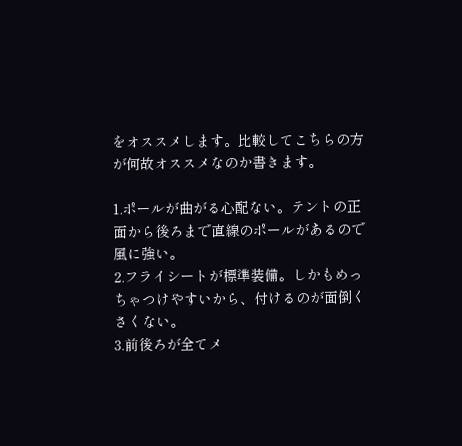をオススメします。比較してこちらの方が何故オススメなのか書きます。

1.ポールが曲がる心配ない。テントの正面から後ろまで直線のポールがあるので風に強い。
2.フライシートが標準装備。しかもめっちゃつけやすいから、付けるのが面倒くさくない。
3.前後ろが全てメ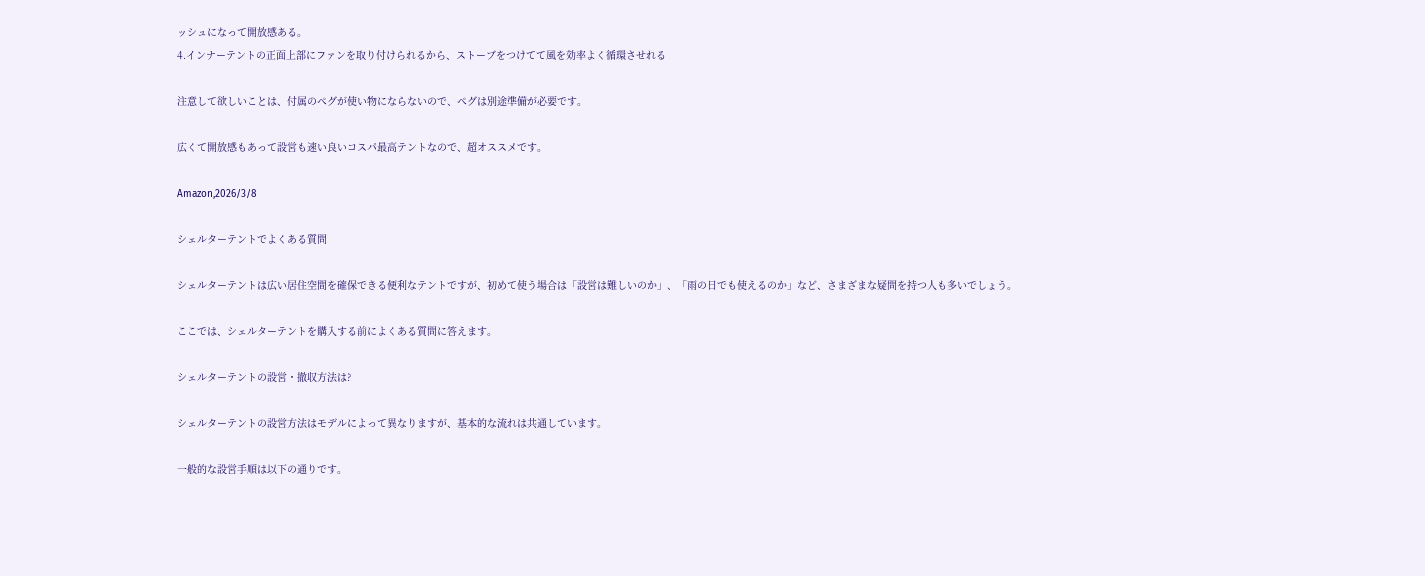ッシュになって開放感ある。
4.インナーテントの正面上部にファンを取り付けられるから、ストーブをつけてて風を効率よく循環させれる

注意して欲しいことは、付属のペグが使い物にならないので、ペグは別途準備が必要です。

広くて開放感もあって設営も速い良いコスパ最高テントなので、超オススメです。

Amazon,2026/3/8

シェルターテントでよくある質問

シェルターテントは広い居住空間を確保できる便利なテントですが、初めて使う場合は「設営は難しいのか」、「雨の日でも使えるのか」など、さまざまな疑問を持つ人も多いでしょう。

ここでは、シェルターテントを購入する前によくある質問に答えます。

シェルターテントの設営・撤収方法は?

シェルターテントの設営方法はモデルによって異なりますが、基本的な流れは共通しています。

一般的な設営手順は以下の通りです。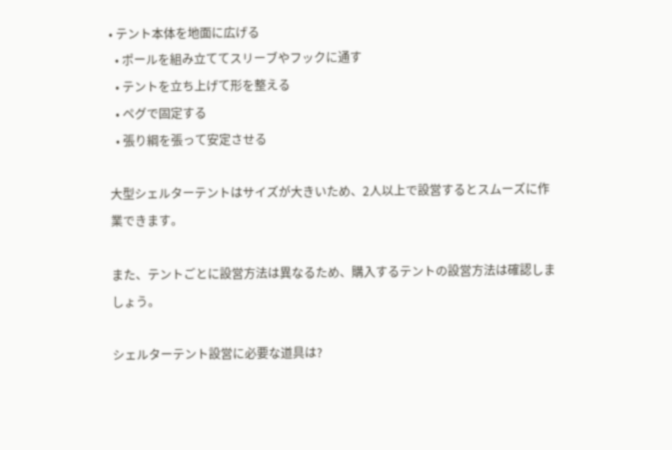• テント本体を地面に広げる
  • ポールを組み立ててスリーブやフックに通す
  • テントを立ち上げて形を整える
  • ペグで固定する
  • 張り綱を張って安定させる

大型シェルターテントはサイズが大きいため、2人以上で設営するとスムーズに作業できます。

また、テントごとに設営方法は異なるため、購入するテントの設営方法は確認しましょう。

シェルターテント設営に必要な道具は?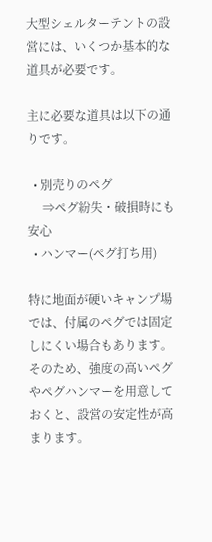大型シェルターテントの設営には、いくつか基本的な道具が必要です。

主に必要な道具は以下の通りです。

  • 別売りのペグ
     ⇒ペグ紛失・破損時にも安心
  • ハンマー(ペグ打ち用)

特に地面が硬いキャンプ場では、付属のペグでは固定しにくい場合もあります。
そのため、強度の高いペグやペグハンマーを用意しておくと、設営の安定性が高まります。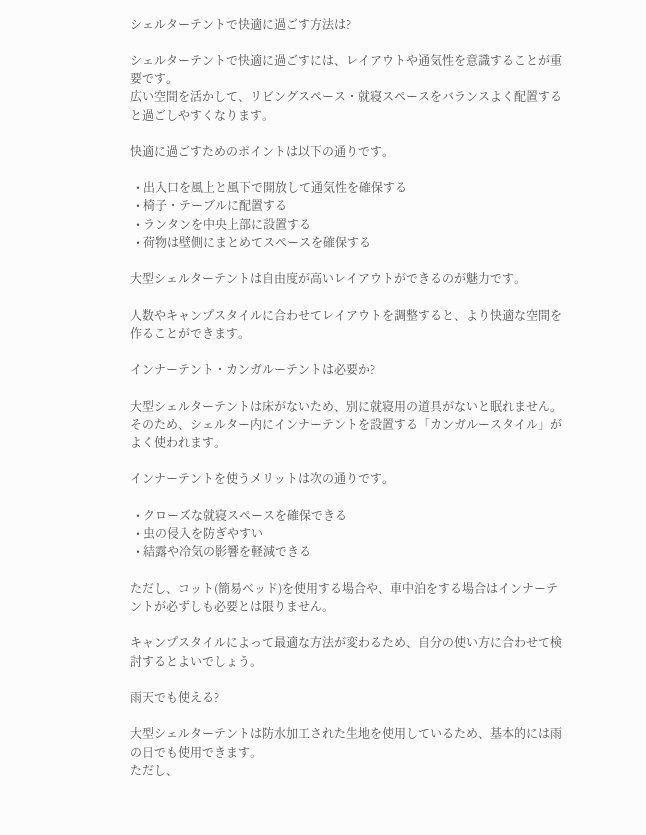シェルターテントで快適に過ごす方法は?

シェルターテントで快適に過ごすには、レイアウトや通気性を意識することが重要です。
広い空間を活かして、リビングスペース・就寝スペースをバランスよく配置すると過ごしやすくなります。

快適に過ごすためのポイントは以下の通りです。

  • 出入口を風上と風下で開放して通気性を確保する
  • 椅子・テーブルに配置する
  • ランタンを中央上部に設置する
  • 荷物は壁側にまとめてスペースを確保する

大型シェルターテントは自由度が高いレイアウトができるのが魅力です。

人数やキャンプスタイルに合わせてレイアウトを調整すると、より快適な空間を作ることができます。

インナーテント・カンガルーテントは必要か?

大型シェルターテントは床がないため、別に就寝用の道具がないと眠れません。
そのため、シェルター内にインナーテントを設置する「カンガルースタイル」がよく使われます。

インナーテントを使うメリットは次の通りです。

  • クローズな就寝スペースを確保できる
  • 虫の侵入を防ぎやすい
  • 結露や冷気の影響を軽減できる

ただし、コット(簡易ベッド)を使用する場合や、車中泊をする場合はインナーテントが必ずしも必要とは限りません。

キャンプスタイルによって最適な方法が変わるため、自分の使い方に合わせて検討するとよいでしょう。

雨天でも使える?

大型シェルターテントは防水加工された生地を使用しているため、基本的には雨の日でも使用できます。
ただし、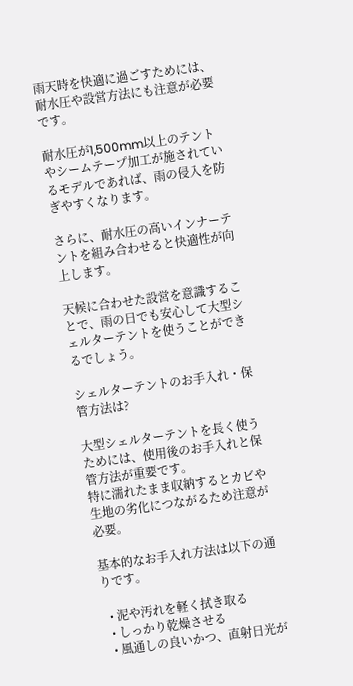雨天時を快適に過ごすためには、耐水圧や設営方法にも注意が必要です。

耐水圧が1,500mm以上のテントやシームテープ加工が施されているモデルであれば、雨の侵入を防ぎやすくなります。

さらに、耐水圧の高いインナーテントを組み合わせると快適性が向上します。

天候に合わせた設営を意識することで、雨の日でも安心して大型シェルターテントを使うことができるでしょう。

シェルターテントのお手入れ・保管方法は?

大型シェルターテントを長く使うためには、使用後のお手入れと保管方法が重要です。
特に濡れたまま収納するとカビや生地の劣化につながるため注意が必要。

基本的なお手入れ方法は以下の通りです。

  • 泥や汚れを軽く拭き取る
  • しっかり乾燥させる
  • 風通しの良いかつ、直射日光が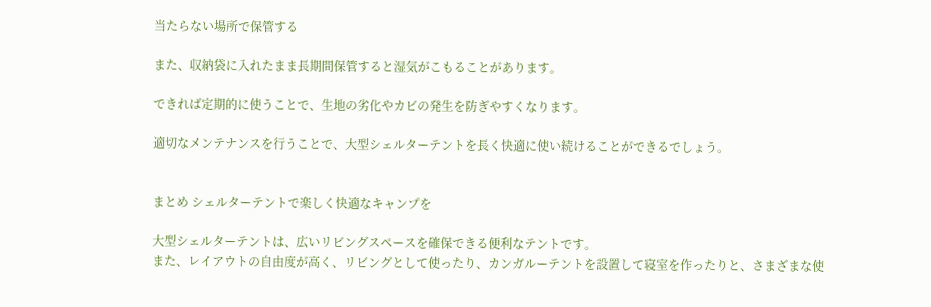当たらない場所で保管する

また、収納袋に入れたまま長期間保管すると湿気がこもることがあります。

できれば定期的に使うことで、生地の劣化やカビの発生を防ぎやすくなります。

適切なメンテナンスを行うことで、大型シェルターテントを長く快適に使い続けることができるでしょう。


まとめ シェルターテントで楽しく快適なキャンプを

大型シェルターテントは、広いリビングスペースを確保できる便利なテントです。
また、レイアウトの自由度が高く、リビングとして使ったり、カンガルーテントを設置して寝室を作ったりと、さまざまな使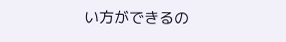い方ができるの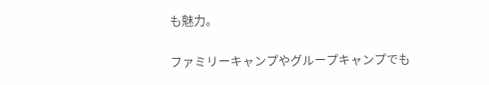も魅力。

ファミリーキャンプやグループキャンプでも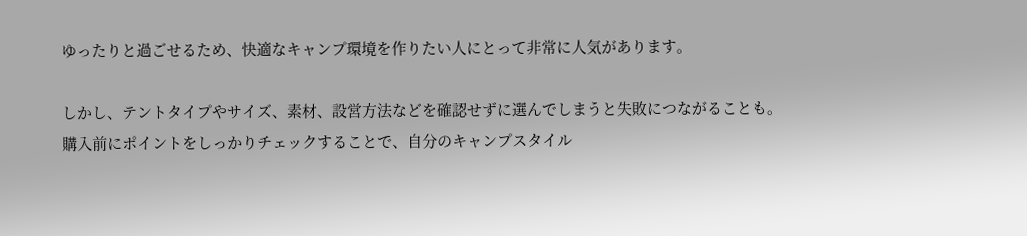ゆったりと過ごせるため、快適なキャンプ環境を作りたい人にとって非常に人気があります。

しかし、テントタイプやサイズ、素材、設営方法などを確認せずに選んでしまうと失敗につながることも。
購入前にポイントをしっかりチェックすることで、自分のキャンプスタイル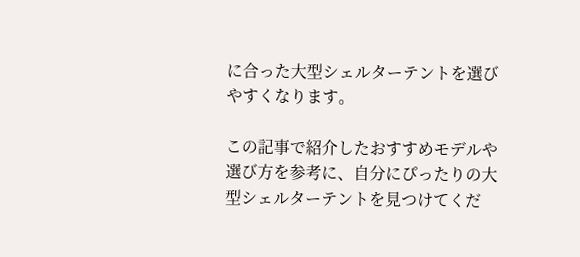に合った大型シェルターテントを選びやすくなります。

この記事で紹介したおすすめモデルや選び方を参考に、自分にぴったりの大型シェルターテントを見つけてくだ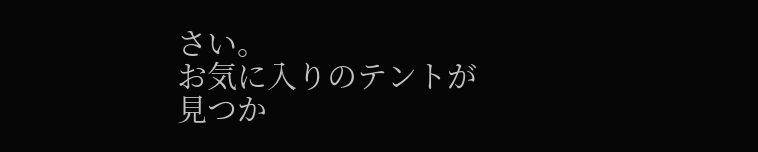さい。
お気に入りのテントが見つか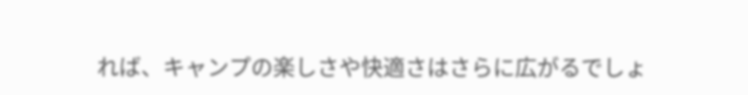れば、キャンプの楽しさや快適さはさらに広がるでしょ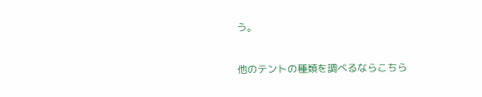う。

他のテントの種類を調べるならこちら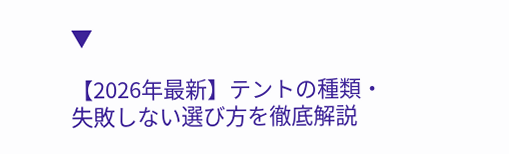▼

【2026年最新】テントの種類・失敗しない選び方を徹底解説